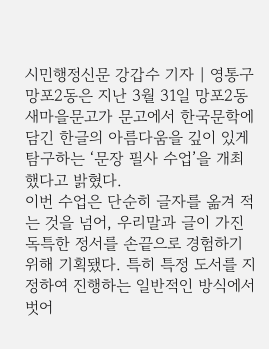시민행정신문 강갑수 기자 | 영통구 망포2동은 지난 3월 31일 망포2동 새마을문고가 문고에서 한국문학에 담긴 한글의 아름다움을 깊이 있게 탐구하는 ‘문장 필사 수업’을 개최했다고 밝혔다.
이번 수업은 단순히 글자를 옮겨 적는 것을 넘어, 우리말과 글이 가진 독특한 정서를 손끝으로 경험하기 위해 기획됐다. 특히 특정 도서를 지정하여 진행하는 일반적인 방식에서 벗어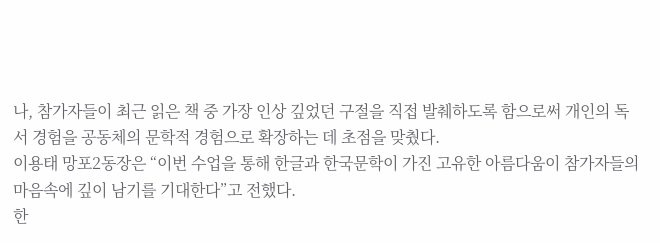나, 참가자들이 최근 읽은 책 중 가장 인상 깊었던 구절을 직접 발췌하도록 함으로써 개인의 독서 경험을 공동체의 문학적 경험으로 확장하는 데 초점을 맞췄다.
이용태 망포2동장은 “이번 수업을 통해 한글과 한국문학이 가진 고유한 아름다움이 참가자들의 마음속에 깊이 남기를 기대한다”고 전했다.
한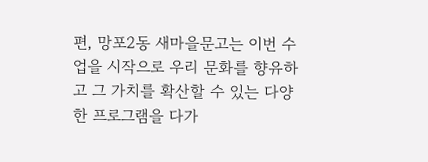편, 망포2동 새마을문고는 이번 수업을 시작으로 우리 문화를 향유하고 그 가치를 확산할 수 있는 다양한 프로그램을 다가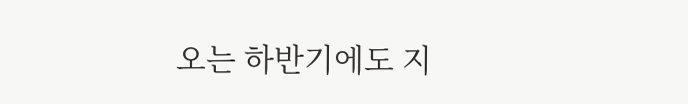오는 하반기에도 지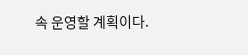속 운영할 계획이다.